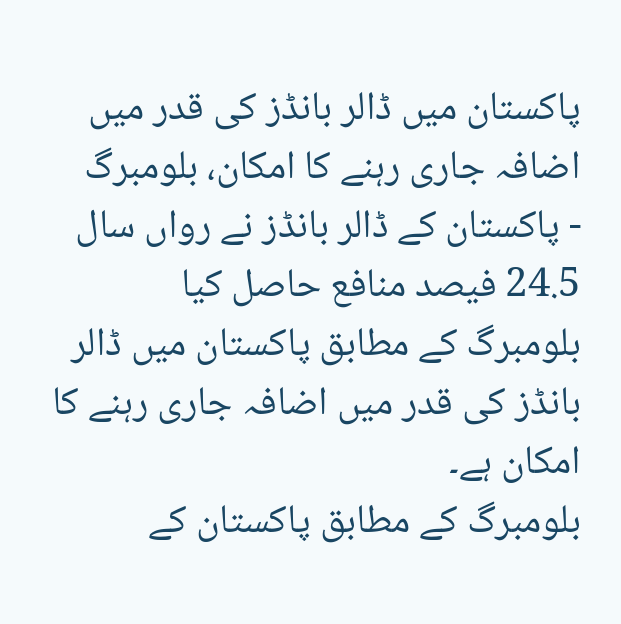پاکستان میں ڈالر بانڈز کی قدر میں اضافہ جاری رہنے کا امکان، بلومبرگ
- پاکستان کے ڈالر بانڈز نے رواں سال 24.5 فیصد منافع حاصل کیا
بلومبرگ کے مطابق پاکستان میں ڈالر بانڈز کی قدر میں اضافہ جاری رہنے کا امکان ہے۔
بلومبرگ کے مطابق پاکستان کے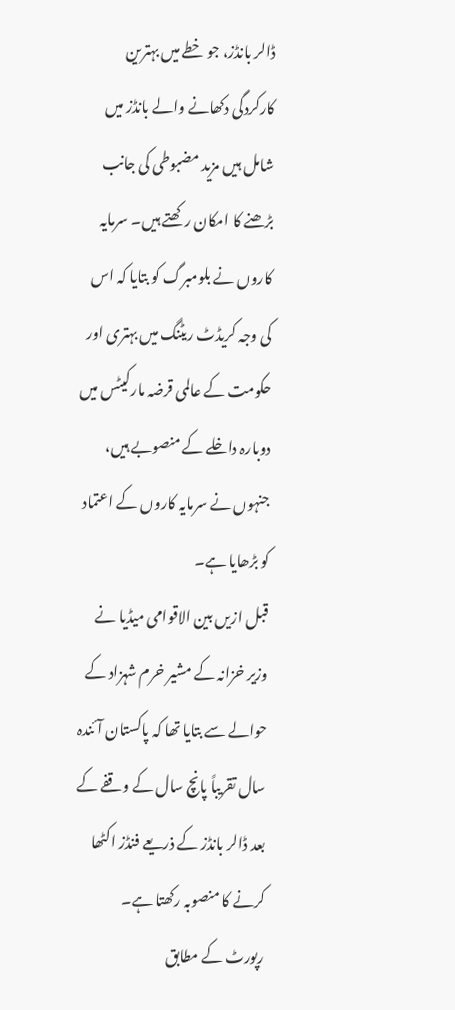ڈالر بانڈز، جو خطے میں بہترین کارکردگی دکھانے والے بانڈز میں شامل ہیں مزید مضبوطی کی جانب بڑھنے کا امکان رکھتے ہیں۔ سرمایہ کاروں نے بلومبرگ کو بتایا کہ اس کی وجہ کریڈٹ ریٹنگ میں بہتری اور حکومت کے عالمی قرضہ مارکیٹس میں دوبارہ داخلے کے منصوبے ہیں، جنہوں نے سرمایہ کاروں کے اعتماد کو بڑھایا ہے۔
قبل ازیں بین الاقوامی میڈیا نے وزیر خزانہ کے مشیر خرم شہزاد کے حوالے سے بتایا تھا کہ پاکستان آئندہ سال تقریباً پانچ سال کے وقفے کے بعد ڈالر بانڈز کے ذریعے فنڈز اکٹھا کرنے کا منصوبہ رکھتا ہے۔
رپورٹ کے مطابق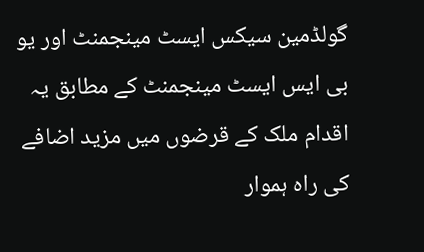گولڈمین سیکس ایسٹ مینجمنٹ اور یو بی ایس ایسٹ مینجمنٹ کے مطابق یہ اقدام ملک کے قرضوں میں مزید اضافے کی راہ ہموار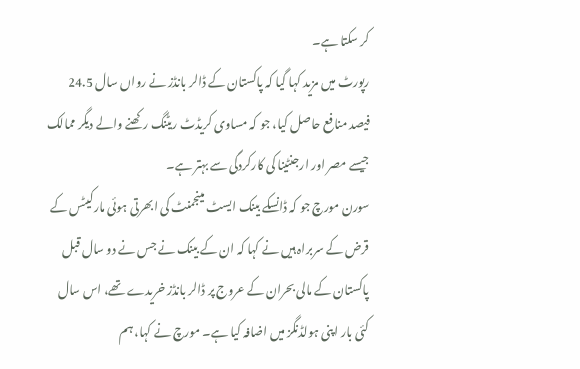کر سکتا ہے۔
رپورٹ میں مزید کہا گیا کہ پاکستان کے ڈالر بانڈز نے رواں سال 24.5 فیصد منافع حاصل کیا، جو کہ مساوی کریڈٹ ریٹنگ رکھنے والے دیگر ممالک جیسے مصر اور ارجنٹینا کی کارکردگی سے بہتر ہے۔
سورن مورچ جو کہ ڈانسکے بینک ایسٹ مینجمنٹ کی ابھرتی ہوئی مارکیٹس کے قرض کے سربراہ ہیں نے کہا کہ ان کے بینک نے جس نے دو سال قبل پاکستان کے مالی بحران کے عروج پر ڈالر بانڈز خریدے تھے، اس سال کئی بار اپنی ہولڈنگز میں اضافہ کیا ہے۔ مورچ نے کہا، ہم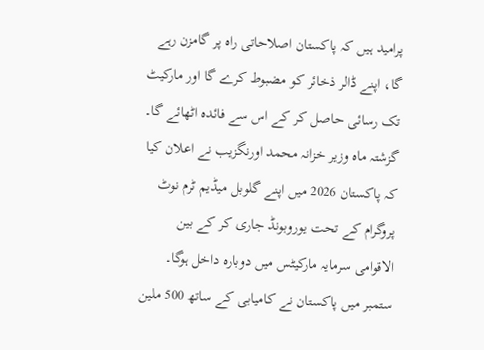پرامید ہیں کہ پاکستان اصلاحاتی راہ پر گامزن رہے گا، اپنے ڈالر ذخائر کو مضبوط کرے گا اور مارکیٹ تک رسائی حاصل کر کے اس سے فائدہ اٹھائے گا۔
گزشتہ ماہ وزیر خزانہ محمد اورنگزیب نے اعلان کیا کہ پاکستان 2026 میں اپنے گلوبل میڈیم ٹرم نوٹ پروگرام کے تحت یوروبونڈ جاری کر کے بین الاقوامی سرمایہ مارکیٹس میں دوبارہ داخل ہوگا۔
ستمبر میں پاکستان نے کامیابی کے ساتھ 500 ملین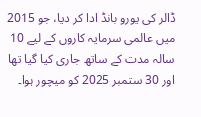ڈالر کی یورو بانڈ ادا کر دیا، جو 2015 میں عالمی سرمایہ کاروں کے لیے 10 سالہ مدت کے ساتھ جاری کیا گیا تھا اور 30 ستمبر 2025 کو میچور ہوا۔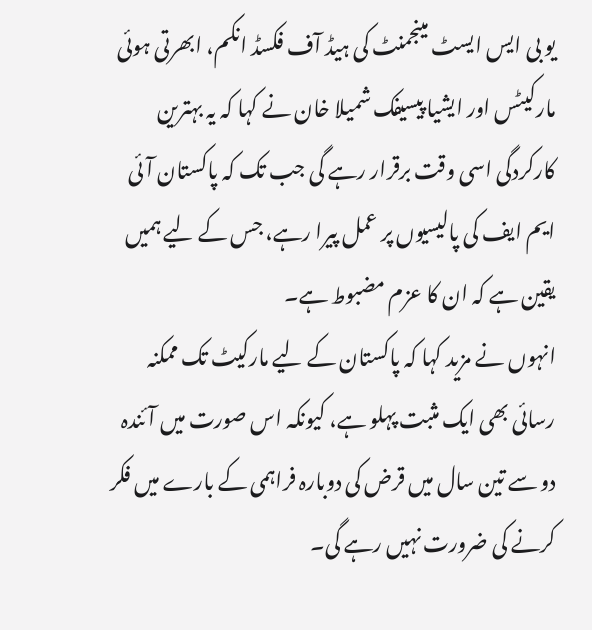یو بی ایس ایسٹ مینجمنٹ کی ہیڈ آف فکسڈ انکم، ابھرتی ہوئی مارکیٹس اور ایشیا پیسیفک شمیلا خان نے کہا کہ یہ بہترین کارکردگی اسی وقت برقرار رہے گی جب تک کہ پاکستان آئی ایم ایف کی پالیسیوں پر عمل پیرا رہے، جس کے لیے ہمیں یقین ہے کہ ان کا عزم مضبوط ہے۔
انہوں نے مزید کہا کہ پاکستان کے لیے مارکیٹ تک ممکنہ رسائی بھی ایک مثبت پہلو ہے، کیونکہ اس صورت میں آئندہ دو سے تین سال میں قرض کی دوبارہ فراہمی کے بارے میں فکر کرنے کی ضرورت نہیں رہے گی۔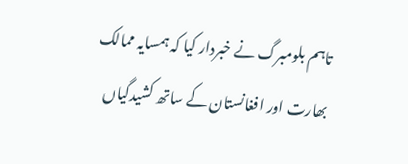تاہم بلومبرگ نے خبردار کیا کہ ہمسایہ ممالک بھارت اور افغانستان کے ساتھ کشیدگیاں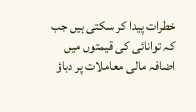خطرات پیدا کر سکتی ہیں جب کہ توانائی کی قیمتوں میں اضافہ مالی معاملات پر دباؤ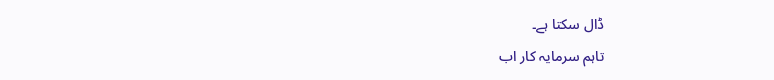ڈال سکتا ہے۔
تاہم سرمایہ کار اب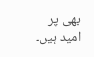بھی پر امید ہیں۔